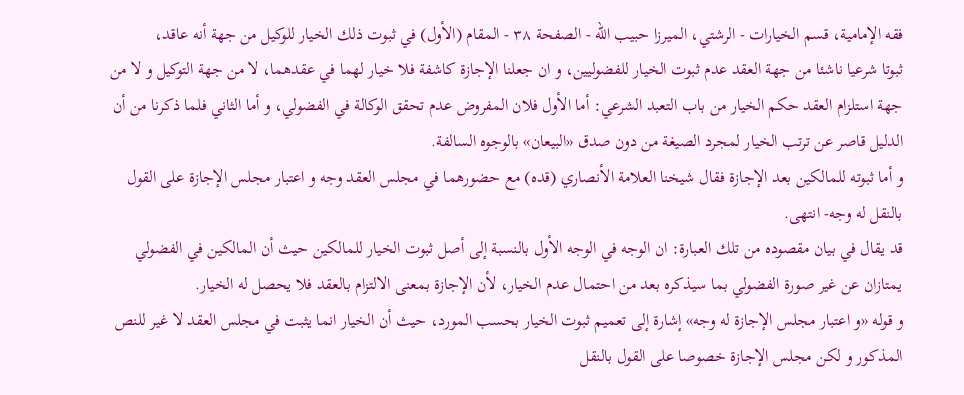فقه الإمامية، قسم الخيارات - الرشتي، الميرزا حبيب الله - الصفحة ٣٨ - المقام (الأول) في ثبوت ذلك الخيار للوكيل من جهة أنه عاقد،
ثبوتا شرعيا ناشئا من جهة العقد عدم ثبوت الخيار للفضوليين، و ان جعلنا الإجازة كاشفة فلا خيار لهما في عقدهما، لا من جهة التوكيل و لا من جهة استلزام العقد حكم الخيار من باب التعبد الشرعي: أما الأول فلان المفروض عدم تحقق الوكالة في الفضولي، و أما الثاني فلما ذكرنا من أن الدليل قاصر عن ترتب الخيار لمجرد الصيغة من دون صدق «البيعان» بالوجوه السالفة.
و أما ثبوته للمالكين بعد الإجازة فقال شيخنا العلامة الأنصاري (قده) مع حضورهما في مجلس العقد وجه و اعتبار مجلس الإجازة على القول بالنقل له وجه- انتهى.
قد يقال في بيان مقصوده من تلك العبارة: ان الوجه في الوجه الأول بالنسبة إلى أصل ثبوت الخيار للمالكين حيث أن المالكين في الفضولي يمتازان عن غير صورة الفضولي بما سيذكره بعد من احتمال عدم الخيار، لأن الإجازة بمعنى الالتزام بالعقد فلا يحصل له الخيار.
و قوله «و اعتبار مجلس الإجازة له وجه» إشارة إلى تعميم ثبوت الخيار بحسب المورد، حيث أن الخيار انما يثبت في مجلس العقد لا غير للنص المذكور و لكن مجلس الإجازة خصوصا على القول بالنقل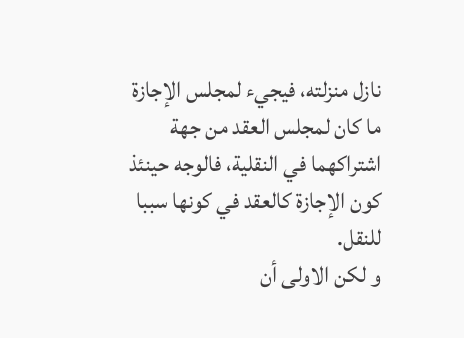نازل منزلته، فيجيء لمجلس الإجازة ما كان لمجلس العقد من جهة اشتراكهما في النقلية، فالوجه حينئذ كون الإجازة كالعقد في كونها سببا للنقل.
و لكن الاولى أن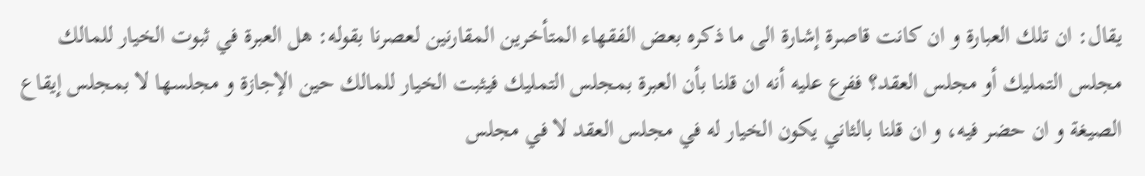يقال: ان تلك العبارة و ان كانت قاصرة إشارة الى ما ذكره بعض الفقهاء المتأخرين المقارنين لعصرنا بقوله: هل العبرة في ثبوت الخيار للمالك مجلس التمليك أو مجلس العقد؟ ففرع عليه أنه ان قلنا بأن العبرة بمجلس التمليك فيثبت الخيار للمالك حين الإجازة و مجلسها لا بمجلس إيقاع الصيغة و ان حضر فيه، و ان قلنا بالثاني يكون الخيار له في مجلس العقد لا في مجلس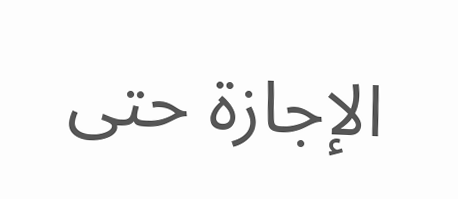الإجازة حتى